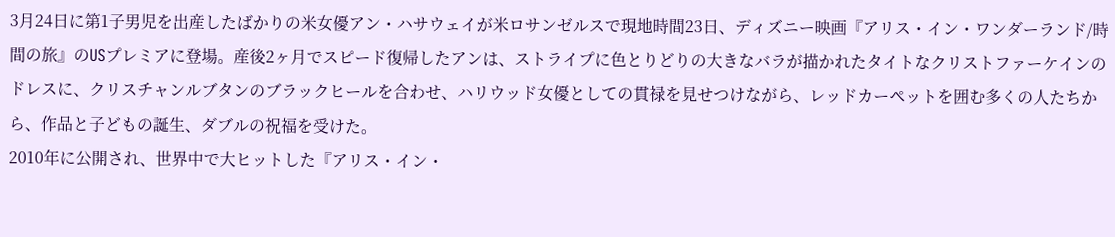3月24日に第1子男児を出産したばかりの米女優アン・ハサウェイが米ロサンゼルスで現地時間23日、ディズニー映画『アリス・イン・ワンダーランド/時間の旅』のUSプレミアに登場。産後2ヶ月でスピード復帰したアンは、ストライプに色とりどりの大きなバラが描かれたタイトなクリストファーケインのドレスに、クリスチャンルブタンのブラックヒールを合わせ、ハリウッド女優としての貫禄を見せつけながら、レッドカーペットを囲む多くの人たちから、作品と子どもの誕生、ダブルの祝福を受けた。
2010年に公開され、世界中で大ヒットした『アリス・イン・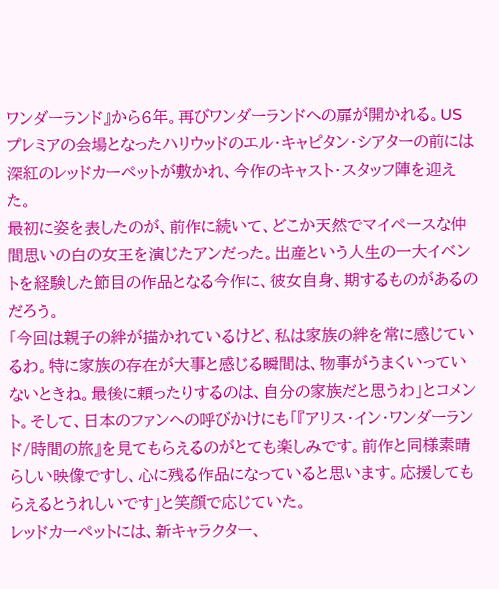ワンダーランド』から6年。再びワンダーランドへの扉が開かれる。USプレミアの会場となったハリウッドのエル・キャピタン・シアターの前には深紅のレッドカーペットが敷かれ、今作のキャスト・スタッフ陣を迎えた。
最初に姿を表したのが、前作に続いて、どこか天然でマイペースな仲間思いの白の女王を演じたアンだった。出産という人生の一大イベントを経験した節目の作品となる今作に、彼女自身、期するものがあるのだろう。
「今回は親子の絆が描かれているけど、私は家族の絆を常に感じているわ。特に家族の存在が大事と感じる瞬間は、物事がうまくいっていないときね。最後に頼ったりするのは、自分の家族だと思うわ」とコメント。そして、日本のファンへの呼びかけにも「『アリス・イン・ワンダーランド/時間の旅』を見てもらえるのがとても楽しみです。前作と同様素晴らしい映像ですし、心に残る作品になっていると思います。応援してもらえるとうれしいです」と笑顔で応じていた。
レッドカーペットには、新キャラクター、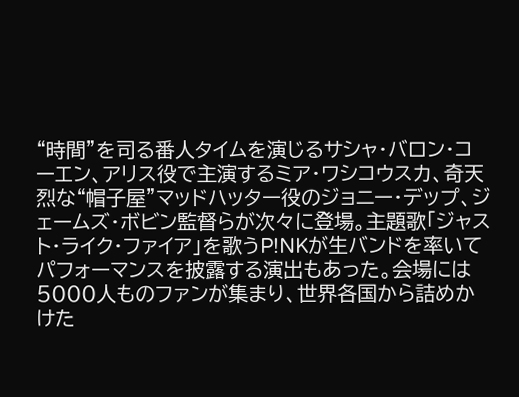“時間”を司る番人タイムを演じるサシャ・バロン・コーエン、アリス役で主演するミア・ワシコウスカ、奇天烈な“帽子屋”マッドハッター役のジョニー・デップ、ジェームズ・ボビン監督らが次々に登場。主題歌「ジャスト・ライク・ファイア」を歌うP!NKが生バンドを率いてパフォーマンスを披露する演出もあった。会場には5000人ものファンが集まり、世界各国から詰めかけた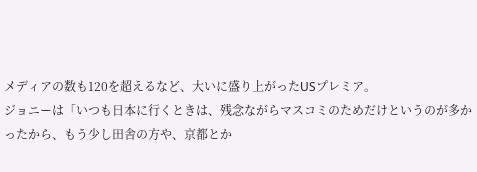メディアの数も120を超えるなど、大いに盛り上がったUSプレミア。
ジョニーは「いつも日本に行くときは、残念ながらマスコミのためだけというのが多かったから、もう少し田舎の方や、京都とか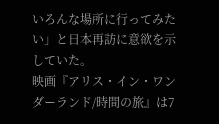いろんな場所に行ってみたい」と日本再訪に意欲を示していた。
映画『アリス・イン・ワンダーランド/時間の旅』は7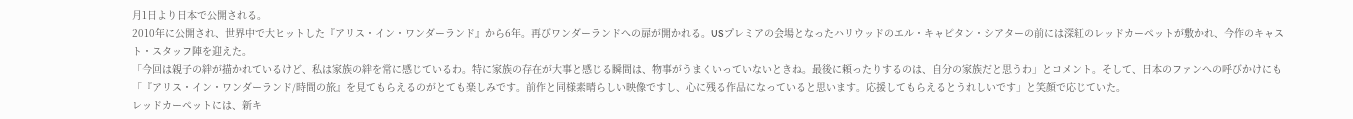月1日より日本で公開される。
2010年に公開され、世界中で大ヒットした『アリス・イン・ワンダーランド』から6年。再びワンダーランドへの扉が開かれる。USプレミアの会場となったハリウッドのエル・キャピタン・シアターの前には深紅のレッドカーペットが敷かれ、今作のキャスト・スタッフ陣を迎えた。
「今回は親子の絆が描かれているけど、私は家族の絆を常に感じているわ。特に家族の存在が大事と感じる瞬間は、物事がうまくいっていないときね。最後に頼ったりするのは、自分の家族だと思うわ」とコメント。そして、日本のファンへの呼びかけにも「『アリス・イン・ワンダーランド/時間の旅』を見てもらえるのがとても楽しみです。前作と同様素晴らしい映像ですし、心に残る作品になっていると思います。応援してもらえるとうれしいです」と笑顔で応じていた。
レッドカーペットには、新キ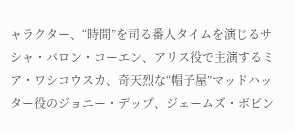ャラクター、“時間”を司る番人タイムを演じるサシャ・バロン・コーエン、アリス役で主演するミア・ワシコウスカ、奇天烈な“帽子屋”マッドハッター役のジョニー・デップ、ジェームズ・ボビン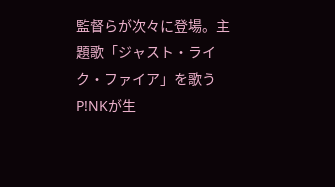監督らが次々に登場。主題歌「ジャスト・ライク・ファイア」を歌うP!NKが生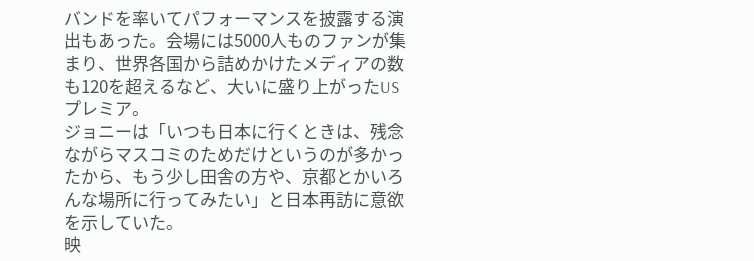バンドを率いてパフォーマンスを披露する演出もあった。会場には5000人ものファンが集まり、世界各国から詰めかけたメディアの数も120を超えるなど、大いに盛り上がったUSプレミア。
ジョニーは「いつも日本に行くときは、残念ながらマスコミのためだけというのが多かったから、もう少し田舎の方や、京都とかいろんな場所に行ってみたい」と日本再訪に意欲を示していた。
映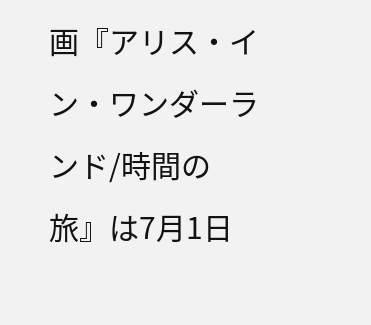画『アリス・イン・ワンダーランド/時間の旅』は7月1日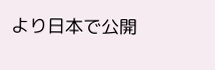より日本で公開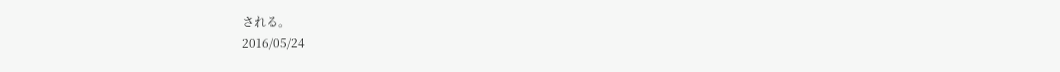される。
2016/05/24